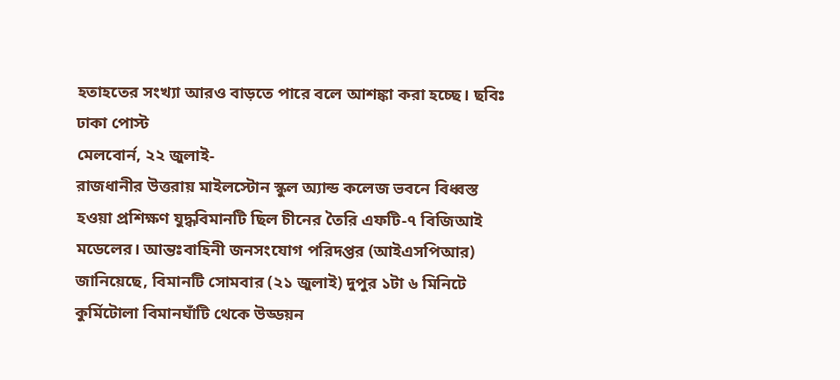হতাহতের সংখ্যা আরও বাড়তে পারে বলে আশঙ্কা করা হচ্ছে। ছবিঃ ঢাকা পোস্ট
মেলবোর্ন, ২২ জুলাই-
রাজধানীর উত্তরায় মাইলস্টোন স্কুল অ্যান্ড কলেজ ভবনে বিধ্বস্ত হওয়া প্রশিক্ষণ যুদ্ধবিমানটি ছিল চীনের তৈরি এফটি-৭ বিজিআই মডেলের। আন্তঃবাহিনী জনসংযোগ পরিদপ্তর (আইএসপিআর) জানিয়েছে, বিমানটি সোমবার (২১ জুলাই) দুপুর ১টা ৬ মিনিটে কুর্মিটোলা বিমানঘাঁটি থেকে উড্ডয়ন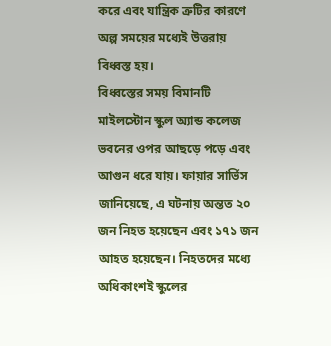করে এবং যান্ত্রিক ত্রুটির কারণে অল্প সময়ের মধ্যেই উত্তরায় বিধ্বস্ত হয়।
বিধ্বস্তের সময় বিমানটি মাইলস্টোন স্কুল অ্যান্ড কলেজ ভবনের ওপর আছড়ে পড়ে এবং আগুন ধরে যায়। ফায়ার সার্ভিস জানিয়েছে, এ ঘটনায় অন্তত ২০ জন নিহত হয়েছেন এবং ১৭১ জন আহত হয়েছেন। নিহতদের মধ্যে অধিকাংশই স্কুলের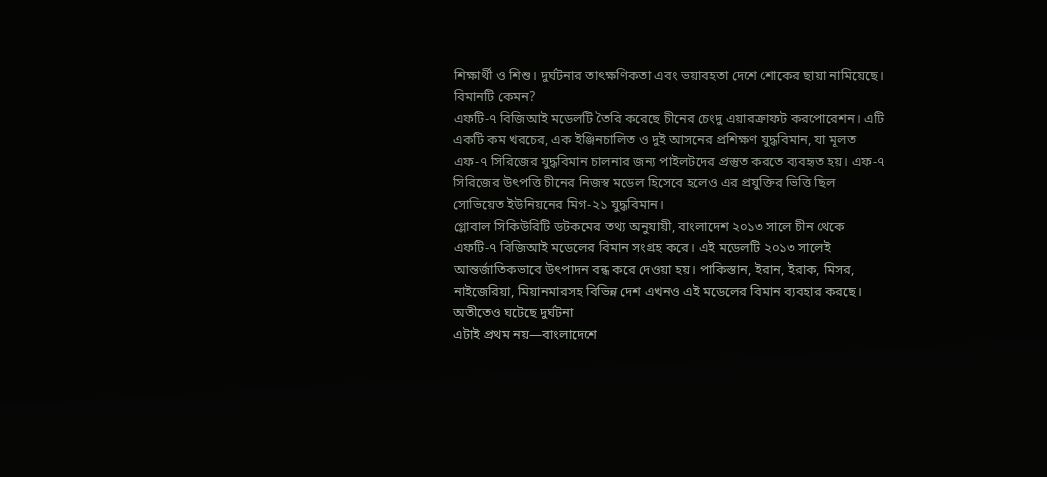শিক্ষার্থী ও শিশু। দুর্ঘটনার তাৎক্ষণিকতা এবং ভয়াবহতা দেশে শোকের ছায়া নামিয়েছে।
বিমানটি কেমন?
এফটি-৭ বিজিআই মডেলটি তৈরি করেছে চীনের চেংদু এয়ারক্রাফট করপোরেশন। এটি একটি কম খরচের, এক ইঞ্জিনচালিত ও দুই আসনের প্রশিক্ষণ যুদ্ধবিমান, যা মূলত এফ-৭ সিরিজের যুদ্ধবিমান চালনার জন্য পাইলটদের প্রস্তুত করতে ব্যবহৃত হয়। এফ-৭ সিরিজের উৎপত্তি চীনের নিজস্ব মডেল হিসেবে হলেও এর প্রযুক্তির ভিত্তি ছিল সোভিয়েত ইউনিয়নের মিগ-২১ যুদ্ধবিমান।
গ্লোবাল সিকিউরিটি ডটকমের তথ্য অনুযায়ী, বাংলাদেশ ২০১৩ সালে চীন থেকে এফটি-৭ বিজিআই মডেলের বিমান সংগ্রহ করে। এই মডেলটি ২০১৩ সালেই আন্তর্জাতিকভাবে উৎপাদন বন্ধ করে দেওয়া হয়। পাকিস্তান, ইরান, ইরাক, মিসর, নাইজেরিয়া, মিয়ানমারসহ বিভিন্ন দেশ এখনও এই মডেলের বিমান ব্যবহার করছে।
অতীতেও ঘটেছে দুর্ঘটনা
এটাই প্রথম নয়—বাংলাদেশে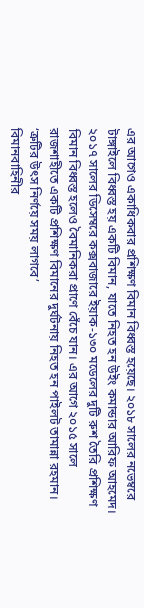এর আগেও একাধিকবার প্রশিক্ষণ বিমান বিধ্বস্ত হয়েছে। ২০১৮ সালের নভেম্বরে টাঙ্গাইলে বিধ্বস্ত হয় একটি বিমান, যাতে নিহত হন উইং কমান্ডার আরিফ আহমেদ। ২০১৭ সালের ডিসেম্বরে কক্সবাজারে ইয়াক-১৩০ মডেলের দুটি রুশ তৈরি প্রশিক্ষণ বিমান বিধ্বস্ত হলেও বৈমানিকরা প্রাণে বেঁচে যান। এর আগে ২০১৫ সালে রাজশাহীতে একটি প্রশিক্ষণ বিমানের দুর্ঘটনায় নিহত হন পাইলট তামান্না রহমান।
‘ত্রুটির উৎস নির্ণয়ে সময় লাগবে’
বিমানবাহিনীর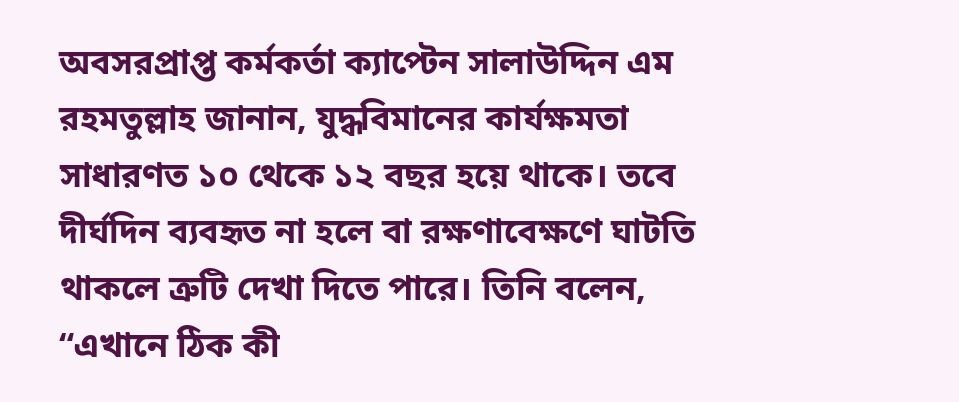অবসরপ্রাপ্ত কর্মকর্তা ক্যাপ্টেন সালাউদ্দিন এম রহমতুল্লাহ জানান, যুদ্ধবিমানের কার্যক্ষমতা সাধারণত ১০ থেকে ১২ বছর হয়ে থাকে। তবে দীর্ঘদিন ব্যবহৃত না হলে বা রক্ষণাবেক্ষণে ঘাটতি থাকলে ত্রুটি দেখা দিতে পারে। তিনি বলেন, “এখানে ঠিক কী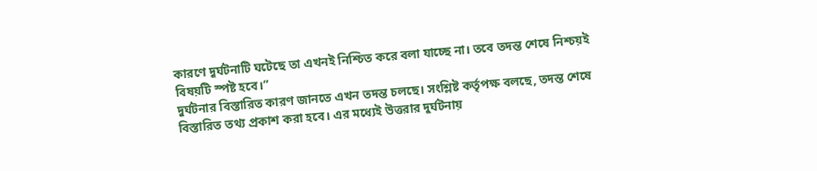কারণে দুর্ঘটনাটি ঘটেছে তা এখনই নিশ্চিত করে বলা যাচ্ছে না। তবে তদন্ত শেষে নিশ্চয়ই বিষয়টি স্পষ্ট হবে।”
দুর্ঘটনার বিস্তারিত কারণ জানতে এখন তদন্ত চলছে। সংশ্লিষ্ট কর্তৃপক্ষ বলছে, তদন্ত শেষে বিস্তারিত তথ্য প্রকাশ করা হবে। এর মধ্যেই উত্তরার দুর্ঘটনায়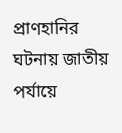প্রাণহানির ঘটনায় জাতীয় পর্যায়ে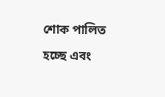শোক পালিত হচ্ছে এবং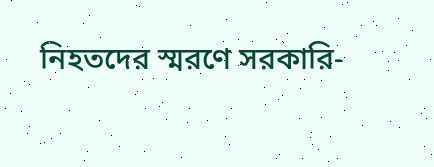নিহতদের স্মরণে সরকারি-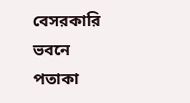বেসরকারি ভবনে পতাকা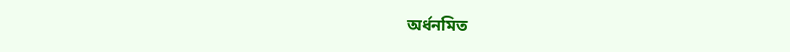অর্ধনমিত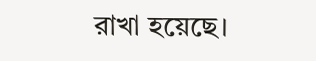রাখা হয়েছে।